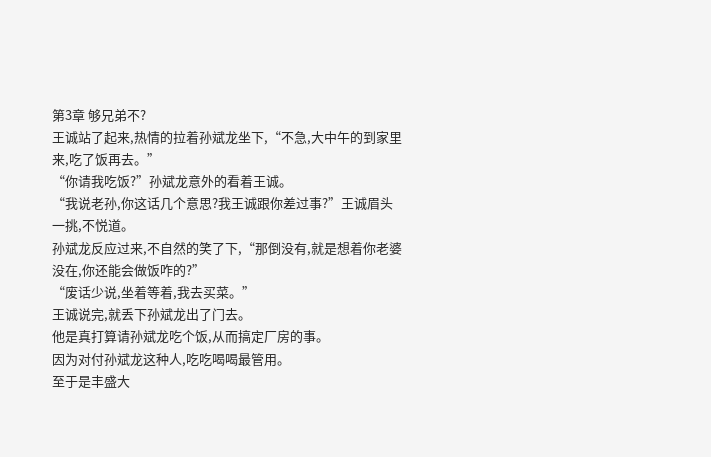第3章 够兄弟不?
王诚站了起来,热情的拉着孙斌龙坐下,“不急,大中午的到家里来,吃了饭再去。”
“你请我吃饭?”孙斌龙意外的看着王诚。
“我说老孙,你这话几个意思?我王诚跟你差过事?”王诚眉头一挑,不悦道。
孙斌龙反应过来,不自然的笑了下,“那倒没有,就是想着你老婆没在,你还能会做饭咋的?”
“废话少说,坐着等着,我去买菜。”
王诚说完,就丢下孙斌龙出了门去。
他是真打算请孙斌龙吃个饭,从而搞定厂房的事。
因为对付孙斌龙这种人,吃吃喝喝最管用。
至于是丰盛大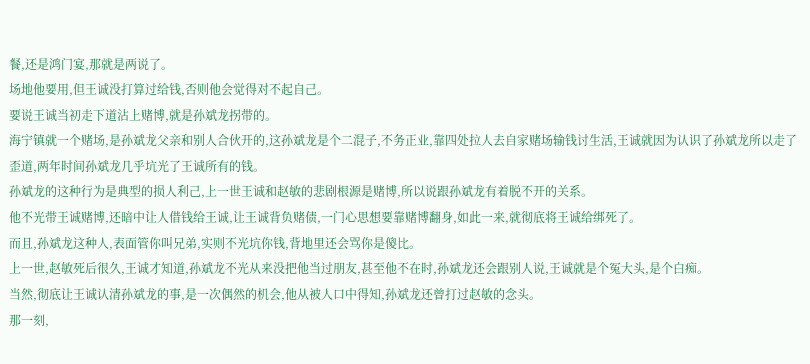餐,还是鸿门宴,那就是两说了。
场地他要用,但王诚没打算过给钱,否则他会觉得对不起自己。
要说王诚当初走下道沾上赌博,就是孙斌龙拐带的。
海宁镇就一个赌场,是孙斌龙父亲和别人合伙开的,这孙斌龙是个二混子,不务正业,靠四处拉人去自家赌场输钱讨生活,王诚就因为认识了孙斌龙所以走了歪道,两年时间孙斌龙几乎坑光了王诚所有的钱。
孙斌龙的这种行为是典型的损人利己,上一世王诚和赵敏的悲剧根源是赌博,所以说跟孙斌龙有着脱不开的关系。
他不光带王诚赌博,还暗中让人借钱给王诚,让王诚背负赌债,一门心思想要靠赌博翻身,如此一来,就彻底将王诚给绑死了。
而且,孙斌龙这种人,表面管你叫兄弟,实则不光坑你钱,背地里还会骂你是傻比。
上一世,赵敏死后很久,王诚才知道,孙斌龙不光从来没把他当过朋友,甚至他不在时,孙斌龙还会跟别人说,王诚就是个冤大头,是个白痴。
当然,彻底让王诚认清孙斌龙的事,是一次偶然的机会,他从被人口中得知,孙斌龙还曾打过赵敏的念头。
那一刻,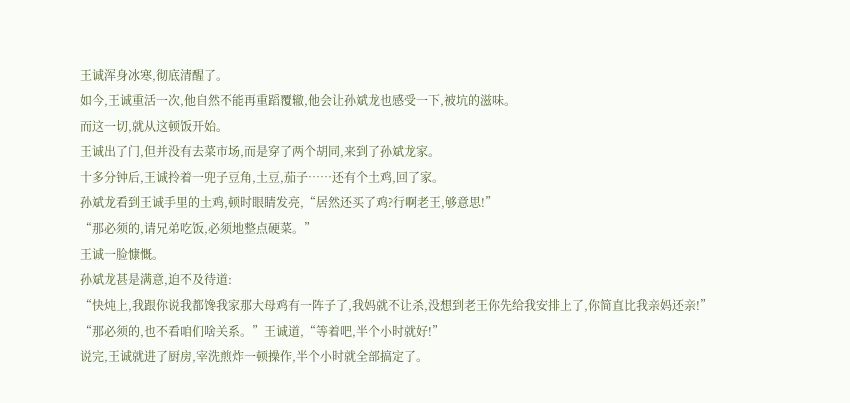王诚浑身冰寒,彻底清醒了。
如今,王诚重活一次,他自然不能再重蹈覆辙,他会让孙斌龙也感受一下,被坑的滋味。
而这一切,就从这顿饭开始。
王诚出了门,但并没有去菜市场,而是穿了两个胡同,来到了孙斌龙家。
十多分钟后,王诚拎着一兜子豆角,土豆,茄子……还有个土鸡,回了家。
孙斌龙看到王诚手里的土鸡,顿时眼睛发亮,“居然还买了鸡?行啊老王,够意思!”
“那必须的,请兄弟吃饭,必须地整点硬菜。”
王诚一脸慷慨。
孙斌龙甚是满意,迫不及待道:
“快炖上,我跟你说我都馋我家那大母鸡有一阵子了,我妈就不让杀,没想到老王你先给我安排上了,你简直比我亲妈还亲!”
“那必须的,也不看咱们啥关系。”王诚道,“等着吧,半个小时就好!”
说完,王诚就进了厨房,宰洗煎炸一顿操作,半个小时就全部搞定了。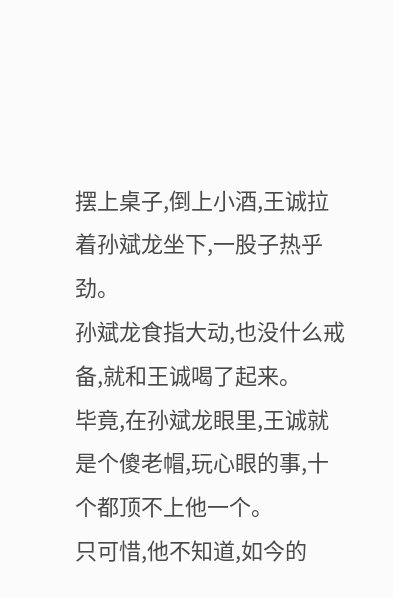摆上桌子,倒上小酒,王诚拉着孙斌龙坐下,一股子热乎劲。
孙斌龙食指大动,也没什么戒备,就和王诚喝了起来。
毕竟,在孙斌龙眼里,王诚就是个傻老帽,玩心眼的事,十个都顶不上他一个。
只可惜,他不知道,如今的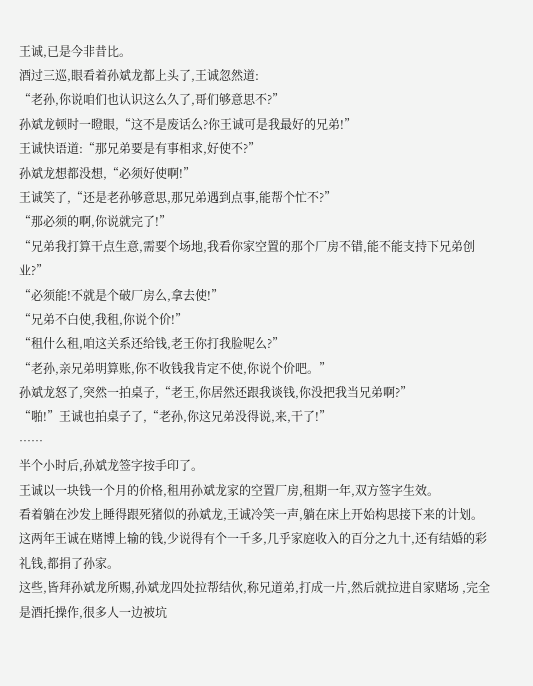王诚,已是今非昔比。
酒过三巡,眼看着孙斌龙都上头了,王诚忽然道:
“老孙,你说咱们也认识这么久了,哥们够意思不?”
孙斌龙顿时一瞪眼,“这不是废话么?你王诚可是我最好的兄弟!”
王诚快语道:“那兄弟要是有事相求,好使不?”
孙斌龙想都没想,“必须好使啊!”
王诚笑了,“还是老孙够意思,那兄弟遇到点事,能帮个忙不?”
“那必须的啊,你说就完了!”
“兄弟我打算干点生意,需要个场地,我看你家空置的那个厂房不错,能不能支持下兄弟创业?”
“必须能!不就是个破厂房么,拿去使!”
“兄弟不白使,我租,你说个价!”
“租什么租,咱这关系还给钱,老王你打我脸呢么?”
“老孙,亲兄弟明算账,你不收钱我肯定不使,你说个价吧。”
孙斌龙怒了,突然一拍桌子,“老王,你居然还跟我谈钱,你没把我当兄弟啊?”
“啪!”王诚也拍桌子了,“老孙,你这兄弟没得说,来,干了!”
……
半个小时后,孙斌龙签字按手印了。
王诚以一块钱一个月的价格,租用孙斌龙家的空置厂房,租期一年,双方签字生效。
看着躺在沙发上睡得跟死猪似的孙斌龙,王诚冷笑一声,躺在床上开始构思接下来的计划。
这两年王诚在赌博上输的钱,少说得有个一千多,几乎家庭收入的百分之九十,还有结婚的彩礼钱,都捐了孙家。
这些,皆拜孙斌龙所赐,孙斌龙四处拉帮结伙,称兄道弟,打成一片,然后就拉进自家赌场 ,完全是酒托操作,很多人一边被坑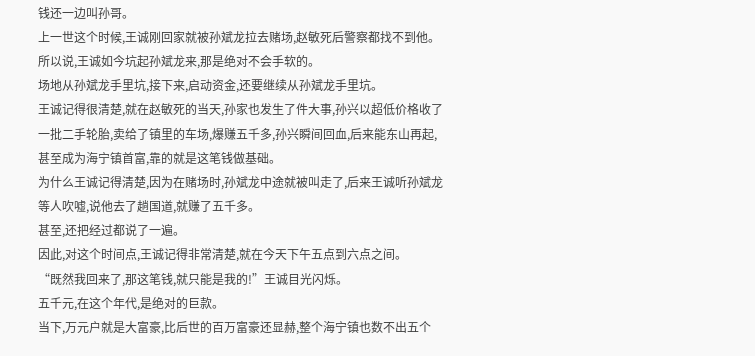钱还一边叫孙哥。
上一世这个时候,王诚刚回家就被孙斌龙拉去赌场,赵敏死后警察都找不到他。
所以说,王诚如今坑起孙斌龙来,那是绝对不会手软的。
场地从孙斌龙手里坑,接下来,启动资金,还要继续从孙斌龙手里坑。
王诚记得很清楚,就在赵敏死的当天,孙家也发生了件大事,孙兴以超低价格收了一批二手轮胎,卖给了镇里的车场,爆赚五千多,孙兴瞬间回血,后来能东山再起,甚至成为海宁镇首富,靠的就是这笔钱做基础。
为什么王诚记得清楚,因为在赌场时,孙斌龙中途就被叫走了,后来王诚听孙斌龙等人吹嘘,说他去了趟国道,就赚了五千多。
甚至,还把经过都说了一遍。
因此,对这个时间点,王诚记得非常清楚,就在今天下午五点到六点之间。
“既然我回来了,那这笔钱,就只能是我的!”王诚目光闪烁。
五千元,在这个年代,是绝对的巨款。
当下,万元户就是大富豪,比后世的百万富豪还显赫,整个海宁镇也数不出五个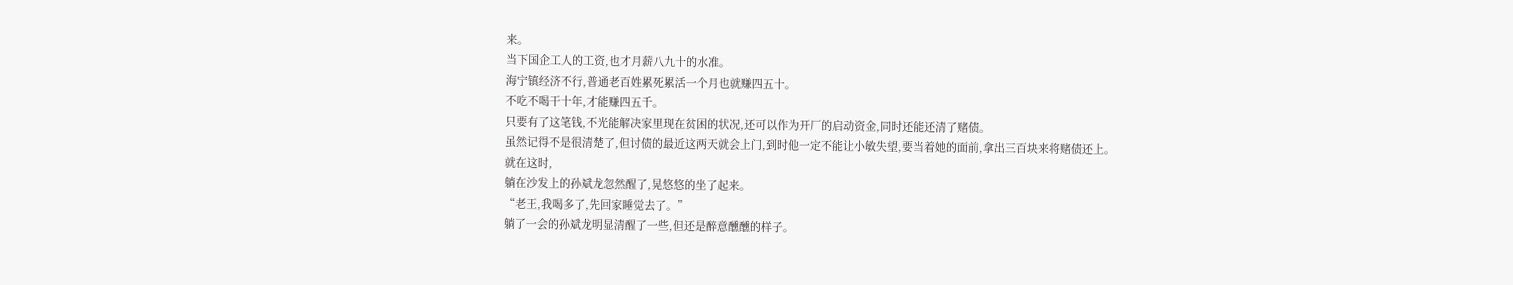来。
当下国企工人的工资,也才月薪八九十的水准。
海宁镇经济不行,普通老百姓累死累活一个月也就赚四五十。
不吃不喝干十年,才能赚四五千。
只要有了这笔钱,不光能解决家里现在贫困的状况,还可以作为开厂的启动资金,同时还能还清了赌债。
虽然记得不是很清楚了,但讨债的最近这两天就会上门,到时他一定不能让小敏失望,要当着她的面前,拿出三百块来将赌债还上。
就在这时,
躺在沙发上的孙斌龙忽然醒了,晃悠悠的坐了起来。
“老王,我喝多了,先回家睡觉去了。”
躺了一会的孙斌龙明显清醒了一些,但还是醉意醺醺的样子。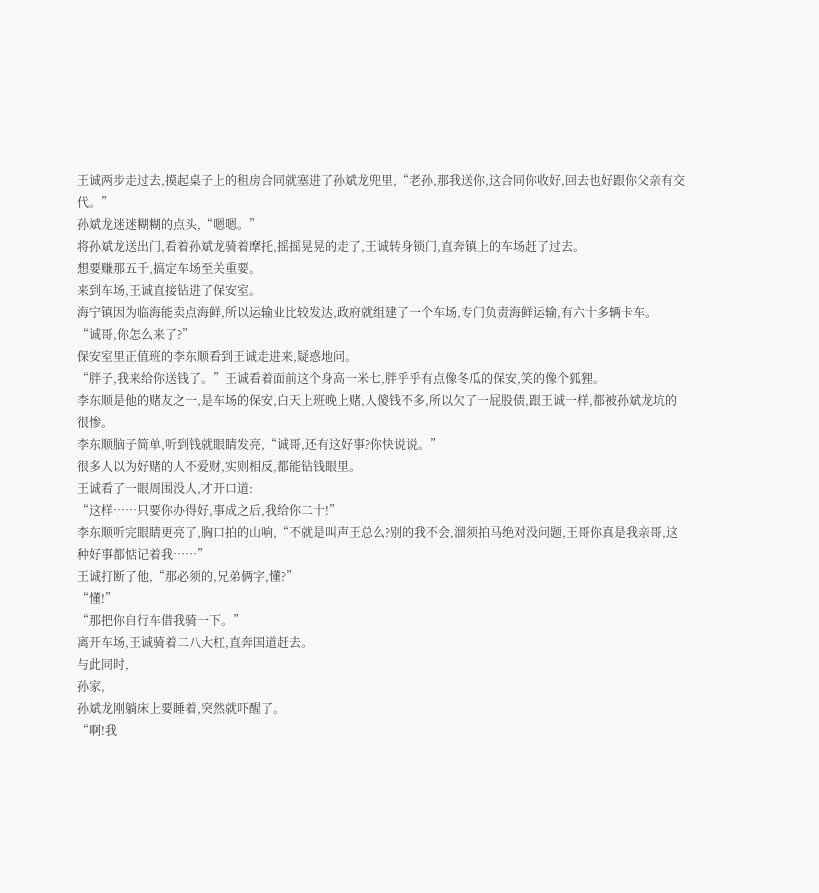王诚两步走过去,摸起桌子上的租房合同就塞进了孙斌龙兜里,“老孙,那我送你,这合同你收好,回去也好跟你父亲有交代。”
孙斌龙迷迷糊糊的点头,“嗯嗯。”
将孙斌龙送出门,看着孙斌龙骑着摩托,摇摇晃晃的走了,王诚转身锁门,直奔镇上的车场赶了过去。
想要赚那五千,搞定车场至关重要。
来到车场,王诚直接钻进了保安室。
海宁镇因为临海能卖点海鲜,所以运输业比较发达,政府就组建了一个车场,专门负责海鲜运输,有六十多辆卡车。
“诚哥,你怎么来了?”
保安室里正值班的李东顺看到王诚走进来,疑惑地问。
“胖子,我来给你送钱了。”王诚看着面前这个身高一米七,胖乎乎有点像冬瓜的保安,笑的像个狐狸。
李东顺是他的赌友之一,是车场的保安,白天上班晚上赌,人傻钱不多,所以欠了一屁股债,跟王诚一样,都被孙斌龙坑的很惨。
李东顺脑子简单,听到钱就眼睛发亮,“诚哥,还有这好事?你快说说。”
很多人以为好赌的人不爱财,实则相反,都能钻钱眼里。
王诚看了一眼周围没人,才开口道:
“这样……只要你办得好,事成之后,我给你二十!”
李东顺听完眼睛更亮了,胸口拍的山响,“不就是叫声王总么?别的我不会,溜须拍马绝对没问题,王哥你真是我亲哥,这种好事都惦记着我……”
王诚打断了他,“那必须的,兄弟俩字,懂?”
“懂!”
“那把你自行车借我骑一下。”
离开车场,王诚骑着二八大杠,直奔国道赶去。
与此同时,
孙家,
孙斌龙刚躺床上要睡着,突然就吓醒了。
“啊!我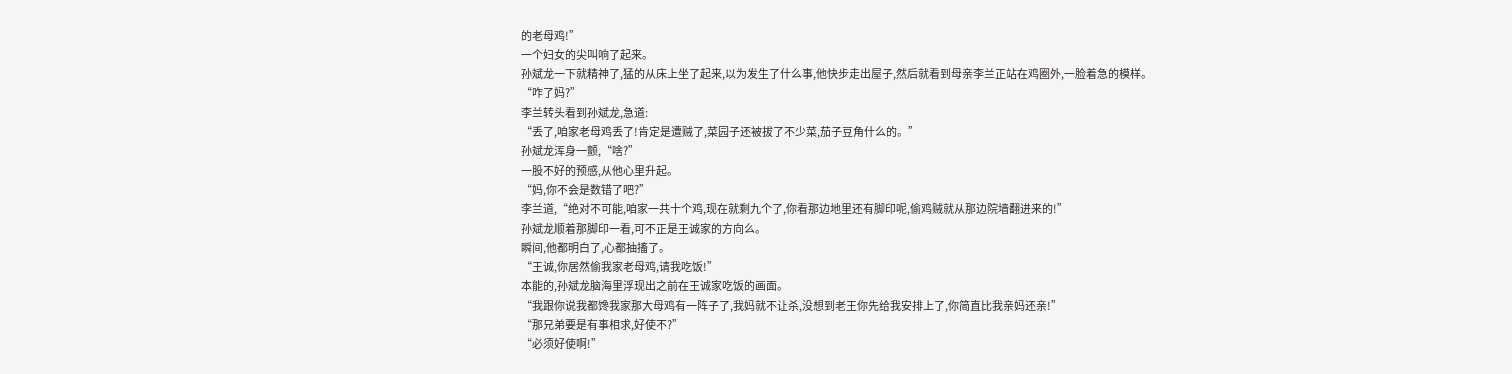的老母鸡!”
一个妇女的尖叫响了起来。
孙斌龙一下就精神了,猛的从床上坐了起来,以为发生了什么事,他快步走出屋子,然后就看到母亲李兰正站在鸡圈外,一脸着急的模样。
“咋了妈?”
李兰转头看到孙斌龙,急道:
“丢了,咱家老母鸡丢了!肯定是遭贼了,菜园子还被拔了不少菜,茄子豆角什么的。”
孙斌龙浑身一颤,“啥?”
一股不好的预感,从他心里升起。
“妈,你不会是数错了吧?”
李兰道,“绝对不可能,咱家一共十个鸡,现在就剩九个了,你看那边地里还有脚印呢,偷鸡贼就从那边院墙翻进来的!”
孙斌龙顺着那脚印一看,可不正是王诚家的方向么。
瞬间,他都明白了,心都抽搐了。
“王诚,你居然偷我家老母鸡,请我吃饭!”
本能的,孙斌龙脑海里浮现出之前在王诚家吃饭的画面。
“我跟你说我都馋我家那大母鸡有一阵子了,我妈就不让杀,没想到老王你先给我安排上了,你简直比我亲妈还亲!”
“那兄弟要是有事相求,好使不?”
“必须好使啊!”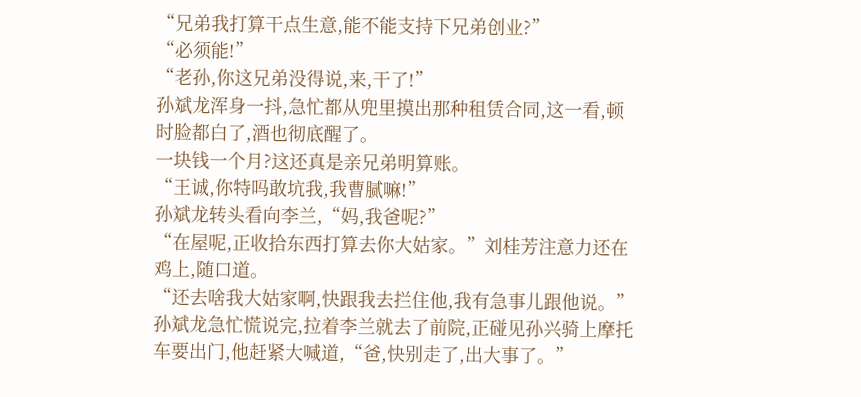“兄弟我打算干点生意,能不能支持下兄弟创业?”
“必须能!”
“老孙,你这兄弟没得说,来,干了!”
孙斌龙浑身一抖,急忙都从兜里摸出那种租赁合同,这一看,顿时脸都白了,酒也彻底醒了。
一块钱一个月?这还真是亲兄弟明算账。
“王诚,你特吗敢坑我,我曹腻嘛!”
孙斌龙转头看向李兰,“妈,我爸呢?”
“在屋呢,正收拾东西打算去你大姑家。”刘桂芳注意力还在鸡上,随口道。
“还去啥我大姑家啊,快跟我去拦住他,我有急事儿跟他说。”
孙斌龙急忙慌说完,拉着李兰就去了前院,正碰见孙兴骑上摩托车要出门,他赶紧大喊道,“爸,快别走了,出大事了。”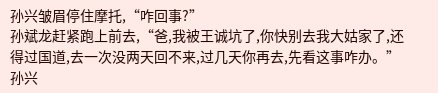孙兴皱眉停住摩托,“咋回事?”
孙斌龙赶紧跑上前去,“爸,我被王诚坑了,你快别去我大姑家了,还得过国道,去一次没两天回不来,过几天你再去,先看这事咋办。”
孙兴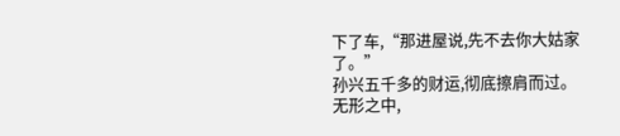下了车,“那进屋说,先不去你大姑家了。”
孙兴五千多的财运,彻底擦肩而过。
无形之中,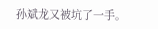孙斌龙又被坑了一手。